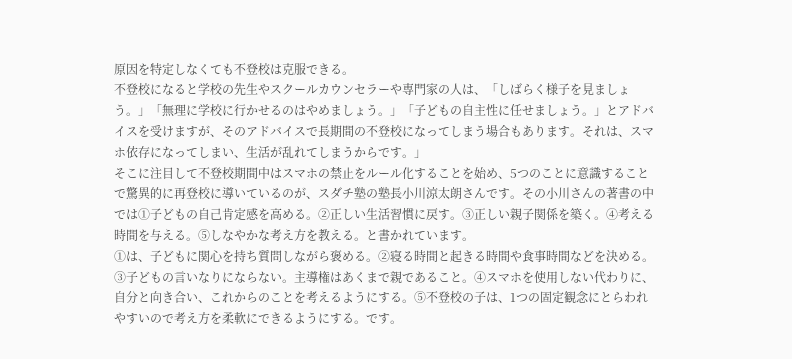原因を特定しなくても不登校は克服できる。
不登校になると学校の先生やスクールカウンセラーや専門家の人は、「しばらく様子を見ましょう。」「無理に学校に行かせるのはやめましょう。」「子どもの自主性に任せましょう。」とアドバイスを受けますが、そのアドバイスで長期間の不登校になってしまう場合もあります。それは、スマホ依存になってしまい、生活が乱れてしまうからです。」
そこに注目して不登校期間中はスマホの禁止をルール化することを始め、5つのことに意識することで驚異的に再登校に導いているのが、スダチ塾の塾長小川涼太朗さんです。その小川さんの著書の中では①子どもの自己肯定感を高める。②正しい生活習慣に戻す。③正しい親子関係を築く。④考える時間を与える。⑤しなやかな考え方を教える。と書かれています。
①は、子どもに関心を持ち質問しながら褒める。②寝る時間と起きる時間や食事時間などを決める。③子どもの言いなりにならない。主導権はあくまで親であること。④スマホを使用しない代わりに、自分と向き合い、これからのことを考えるようにする。⑤不登校の子は、1つの固定観念にとらわれやすいので考え方を柔軟にできるようにする。です。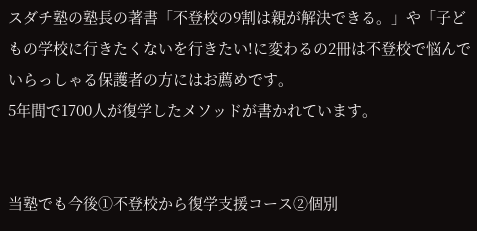スダチ塾の塾長の著書「不登校の9割は親が解決できる。」や「子どもの学校に行きたくないを行きたい!に変わるの2冊は不登校で悩んでいらっしゃる保護者の方にはお薦めです。
5年間で1700人が復学したメソッドが書かれています。


当塾でも今後①不登校から復学支援コース②個別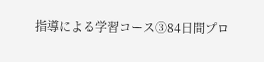指導による学習コース③84日間プロ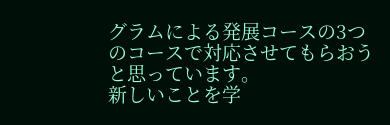グラムによる発展コースの3つのコースで対応させてもらおうと思っています。
新しいことを学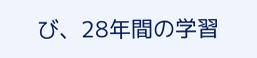び、28年間の学習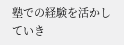塾での経験を活かしていき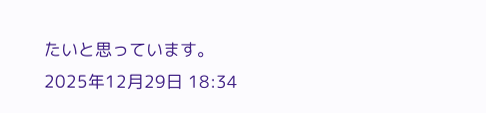たいと思っています。
2025年12月29日 18:34